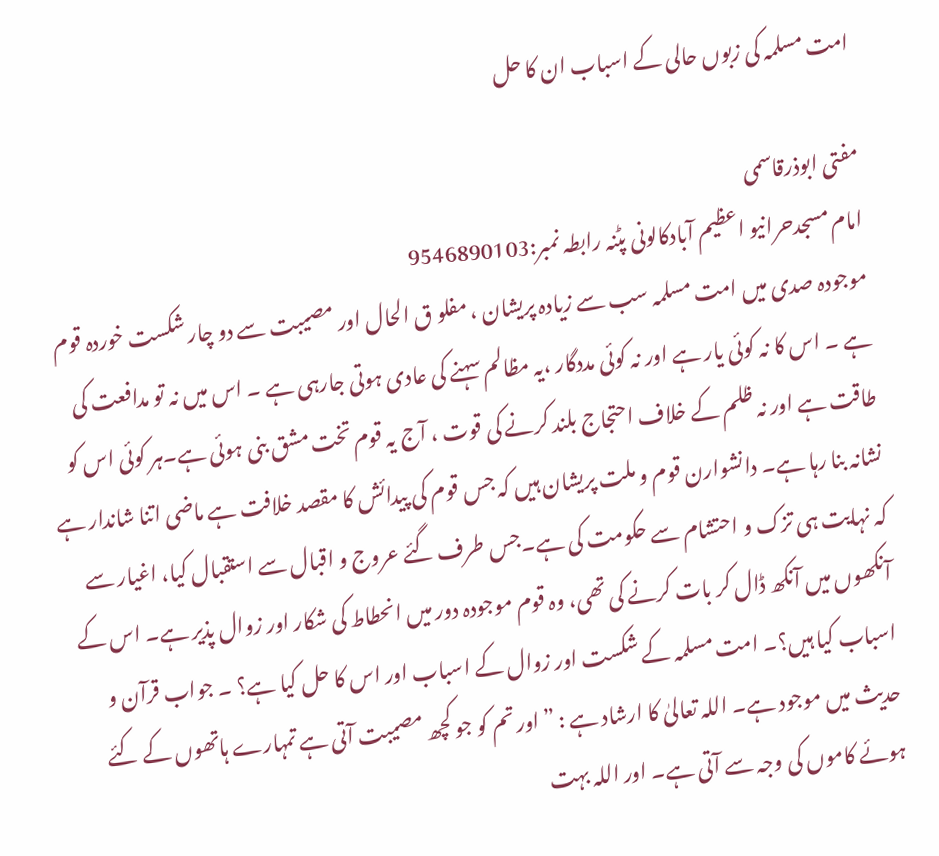امت مسلمہ کی زبوں حالی کے اسباب ان کا حل

مفتی ابوذرقاسمی
امام مسجدحرانیو اعظیم آبادکالونی پٹنہ رابطہ نمبر:9546890103
موجودہ صدی میں امت مسلمہ سب سے زیادہ پریشان ، مفلو ق الحال اور مصیبت سے دو چار شکست خوردہ قوم ہے ۔ اس کا نہ کوئی یار ہے اور نہ کوئی مددگار ،یہ مظالم سہنے کی عادی ہوتی جارہی ہے ۔ اس میں نہ تو مدافعت کی طاقت ہے اور نہ ظلم کے خلاف احتجاج بلند کرنے کی قوت ، آج یہ قوم تخت مشق بنی ہوئی ہے۔ہر کوئی اس کو نشانہ بنا رہا ہے۔ دانشوارن قوم و ملت پریشان ہیں کہ جس قوم کی پیدائش کا مقصد خلافت ہے ماضی اتنا شاندار ہے کہ نہایت ہی تزک و احتشام سے حکومت کی ہے۔جس طرف گئے عروج و اقبال سے استقبال کیا، اغیار سے آنکھوں میں آنکھ ڈال کر بات کرنے کی تھی، وہ قوم موجودہ دور میں انحطاط کی شکار اور زوال پذیر ہے۔ اس کے اسباب کیا ہیں؟۔ امت مسلمہ کے شکست اور زوال کے اسباب اور اس کا حل کیا ہے؟ ۔ جواب قرآن و حدیث میں موجود ہے۔ اللہ تعالیٰ کا ارشاد ہے : ”اور تم کو جو کچھ مصیبت آتی ہے تمہارے ہاتھوں کے کئے ہوئے کاموں کی وجہ سے آتی ہے۔ اور اللہ بہت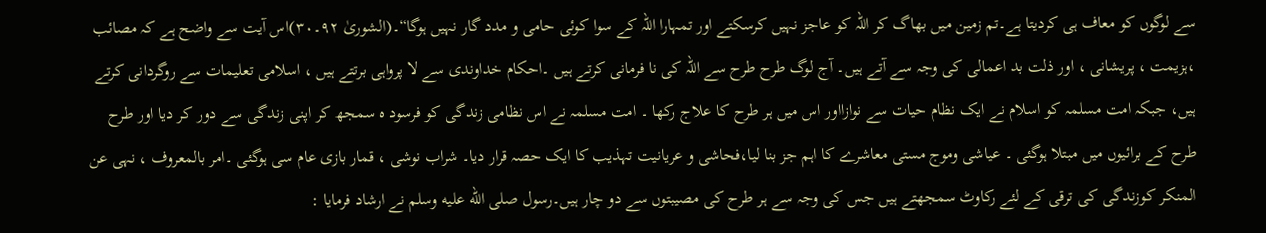سے لوگوں کو معاف ہی کردیتا ہے۔تم زمین میں بھاگ کر اللہ کو عاجز نہیں کرسکتے اور تمہارا اللہ کے سوا کوئی حامی و مدد گار نہیں ہوگا“۔(الشوریٰ ۹۲۔۳۰)اس آیت سے واضح ہے کہ مصائب ،ہزیمت ، پریشانی ، اور ذلت بد اعمالی کی وجہ سے آتے ہیں۔ آج لوگ طرح طرح سے اللہ کی نا فرمانی کرتے ہیں ۔احکام خداوندی سے لا پرواہی برتتے ہیں ، اسلامی تعلیمات سے روگردانی کرتے ہیں، جبکہ امت مسلمہ کو اسلام نے ایک نظام حیات سے نوازااور اس میں ہر طرح کا علاج رکھا ۔ امت مسلمہ نے اس نظامی زندگی کو فرسود ہ سمجھ کر اپنی زندگی سے دور کر دیا اور طرح طرح کے برائیوں میں مبتلا ہوگئی ۔ عیاشی وموج مستی معاشرے کا اہم جز بنا لیا،فحاشی و عریانیت تہذیب کا ایک حصہ قرار دیا۔ شراب نوشی ، قمار بازی عام سی ہوگئی ۔امر بالمعروف ، نہی عن المنکر کوزندگی کی ترقی کے لئے رکاوٹ سمجھتے ہیں جس کی وجہ سے ہر طرح کی مصیبتوں سے دو چار ہیں۔رسول صلى الله عليه وسلم نے ارشاد فرمایا :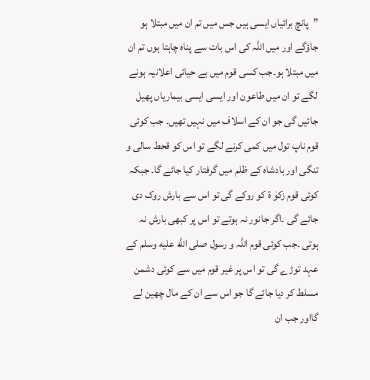”پانچ برائیاں ایسی ہیں جس میں تم ان میں مبتلا ہو جاؤگے اور میں اللہ کی اس بات سے پناہ چاہتا ہوں تم ان میں مبتلا ہو۔جب کسی قوم میں بے حیائی اعلانیہ ہونے لگے تو ان میں طاعون اور ایسی ایسی بیماریاں پھیل جائیں گی جو ان کے اسلاف میں نہیں تھیں۔ جب کوئی قوم ناپ تول میں کمی کرنے لگے تو اس کو قحط سالی و تنگی اور بادشاہ کے ظلم میں گرفتار کیا جائے گا۔ جبکہ کوئی قوم زکوٰ ة کو روکے گی تو اس سے بارش روک دی جائے گی ۔اگر جانور نہ ہوتے تو اس پر کبھی بارش نہ ہوتی ۔جب کوئی قوم اللہ و رسول صلى الله عليه وسلم کے عہد توڑے گی تو اس پر غیر قوم میں سے کوئی دشمن مسلط کر دیا جائے گا جو اس سے ان کے مال چھین لے گااور جب ان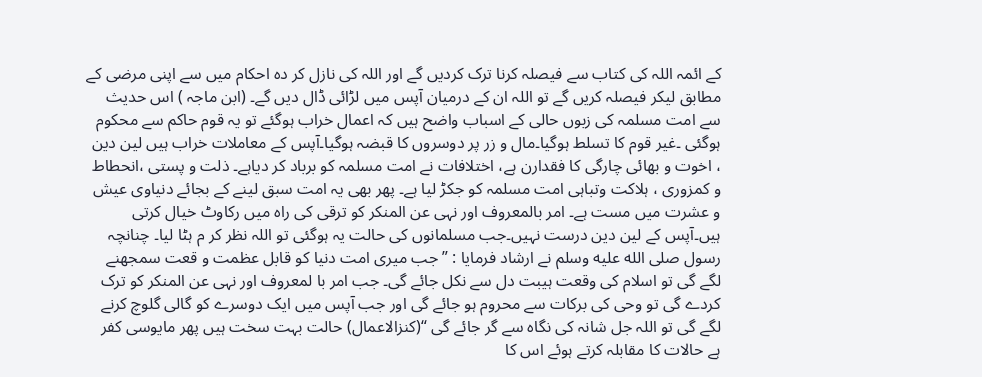کے ائمہ اللہ کی کتاب سے فیصلہ کرنا ترک کردیں گے اور اللہ کی نازل کر دہ احکام میں سے اپنی مرضی کے مطابق لیکر فیصلہ کریں گے تو اللہ ان کے درمیان آپس میں لڑائی ڈال دیں گے۔ (ابن ماجہ ) اس حدیث سے امت مسلمہ کی زبوں حالی کے اسباب واضح ہیں کہ اعمال خراب ہوگئے تو یہ قوم حاکم سے محکوم ہوگئی ۔غیر قوم کا تسلط ہوگیا۔مال و زر پر دوسروں کا قبضہ ہوگیا۔آپس کے معاملات خراب ہیں لین دین ، اخوت و بھائی چارگی کا فقدارن ہے، اختلافات نے امت مسلمہ کو برباد کر دیاہے۔ ذلت و پستی ،انحطاط و کمزوری ، ہلاکت وتباہی امت مسلمہ کو جکڑ لیا ہے۔ پھر بھی یہ امت سبق لینے کے بجائے دنیاوی عیش و عشرت میں مست ہے۔ امر بالمعروف اور نہی عن المنکر کو ترقی کی راہ میں رکاوٹ خیال کرتی ہیں۔آپس کے لین دین درست نہیں۔جب مسلمانوں کی حالت یہ ہوگئی تو اللہ نظر کر م ہٹا لیا۔ چنانچہ رسول صلى الله عليه وسلم نے ارشاد فرمایا : ”جب میری امت دنیا کو قابل عظمت و قعت سمجھنے لگے گی تو اسلام کی وقعت ہیبت دل سے نکل جائے گی۔ جب امر با لمعروف اور نہی عن المنکر کو ترک کردے گی تو وحی کی برکات سے محروم ہو جائے گی اور جب آپس میں ایک دوسرے کو گالی گلوچ کرنے لگے گی تو اللہ جل شانہ کی نگاہ سے گر جائے گی “(کنزالاعمال) حالت بہت سخت ہیں پھر مایوسی کفر ہے حالات کا مقابلہ کرتے ہوئے اس کا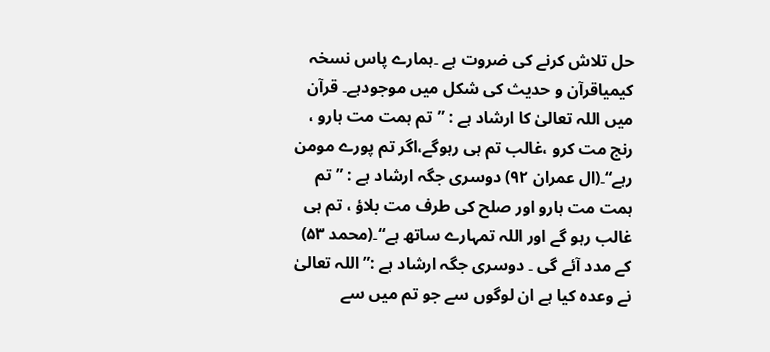حل تلاش کرنے کی ضروت ہے ۔ہمارے پاس نسخہ کیمیاقرآن و حدیث کی شکل میں موجودہے۔ قرآن میں اللہ تعالیٰ کا ارشاد ہے : ”تم ہمت مت ہارو ، رنج مت کرو ،غالب تم ہی رہوگے،اگر تم پورے مومن رہے“۔(ال عمران ۹۲) دوسری جگہ ارشاد ہے : ”تم ہمت مت ہارو اور صلح کی طرف مت بلاؤ ، تم ہی غالب رہو گے اور اللہ تمہارے ساتھ ہے“۔(محمد ۵۳) کے مدد آئے گی ۔ دوسری جگہ ارشاد ہے :”اللہ تعالیٰ نے وعدہ کیا ہے ان لوگوں سے جو تم میں سے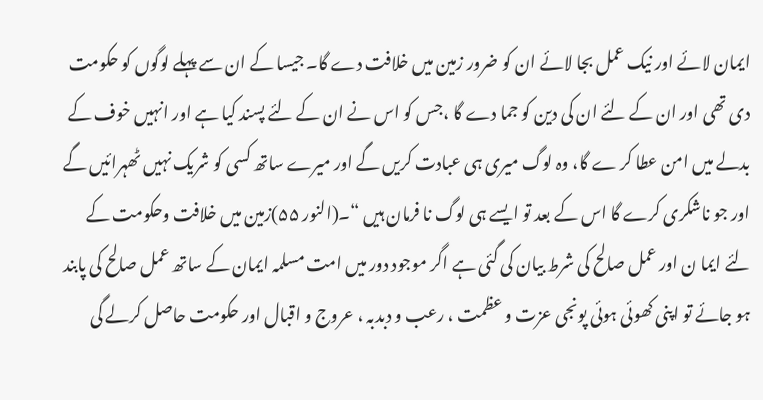ایمان لائے اور نیک عمل بجا لائے ان کو ضرور زمین میں خلافت دے گا۔ جیسا کے ان سے پہلے لوگوں کو حکومت دی تھی اور ان کے لئے ان کی دین کو جما دے گا ،جس کو اس نے ان کے لئے پسند کیا ہے اور انہیں خوف کے بدلے میں امن عطا کر ے گا، وہ لوگ میری ہی عبادت کریں گے اور میرے ساتھ کسی کو شریک نہیں ٹھہرائیں گے اور جو ناشکری کرے گا اس کے بعد تو ایسے ہی لوگ نا فرمان ہیں “۔(النور ۵۵)زمین میں خلافت وحکومت کے لئے ایما ن اور عمل صالح کی شرط بیان کی گئی ہے اگر موجود دور میں امت مسلمہ ایمان کے ساتھ عمل صالح کی پابند ہو جائے تو اپنی کھوئی ہوئی پونجی عزت و عظمت ، رعب و دبدبہ ، عروج و اقبال اور حکومت حاصل کرلے گی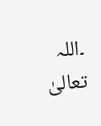۔اللہ تعالیٰ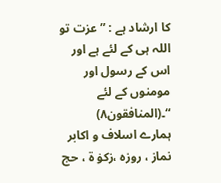کا ارشاد ہے : ”عزت تو اللہ ہی کے لئے ہے اور اس کے رسول اور مومنوں کے لئے “۔(المنافقون۸)
ہمارے اسلاف و اکابر نماز ، روزہ ،زکوٰ ة ، حج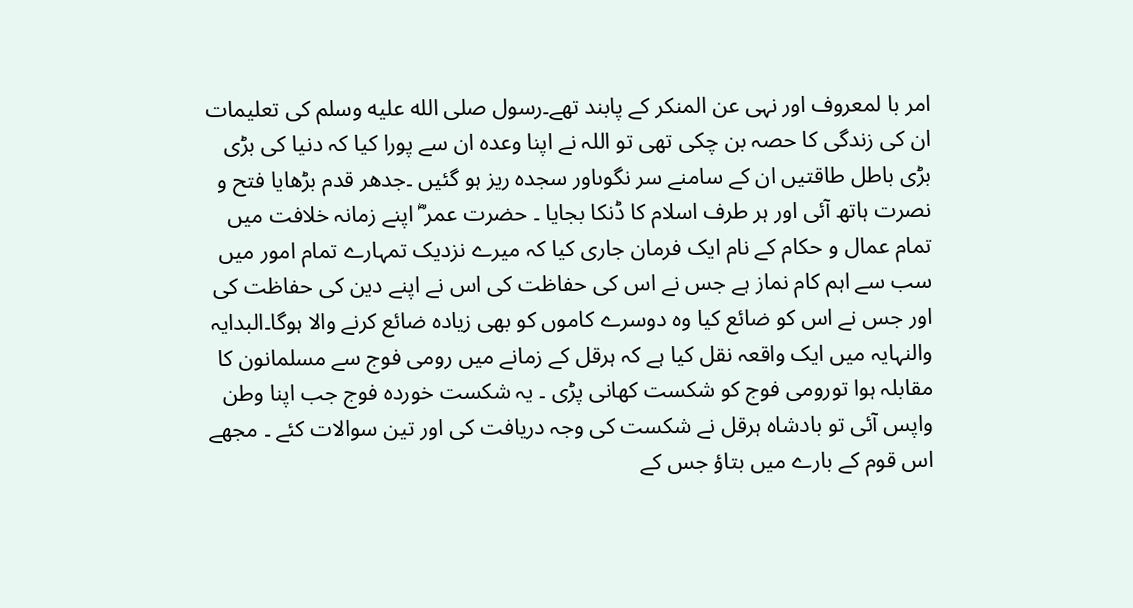امر با لمعروف اور نہی عن المنکر کے پابند تھے۔رسول صلى الله عليه وسلم کی تعلیمات ان کی زندگی کا حصہ بن چکی تھی تو اللہ نے اپنا وعدہ ان سے پورا کیا کہ دنیا کی بڑی بڑی باطل طاقتیں ان کے سامنے سر نگوںاور سجدہ ریز ہو گئیں ۔جدھر قدم بڑھایا فتح و نصرت ہاتھ آئی اور ہر طرف اسلام کا ڈنکا بجایا ۔ حضرت عمر ؓ اپنے زمانہ خلافت میں تمام عمال و حکام کے نام ایک فرمان جاری کیا کہ میرے نزدیک تمہارے تمام امور میں سب سے اہم کام نماز ہے جس نے اس کی حفاظت کی اس نے اپنے دین کی حفاظت کی اور جس نے اس کو ضائع کیا وہ دوسرے کاموں کو بھی زیادہ ضائع کرنے والا ہوگا۔البدایہ والنہایہ میں ایک واقعہ نقل کیا ہے کہ ہرقل کے زمانے میں رومی فوج سے مسلمانون کا مقابلہ ہوا تورومی فوج کو شکست کھانی پڑی ۔ یہ شکست خوردہ فوج جب اپنا وطن واپس آئی تو بادشاہ ہرقل نے شکست کی وجہ دریافت کی اور تین سوالات کئے ۔ مجھے اس قوم کے بارے میں بتاؤ جس کے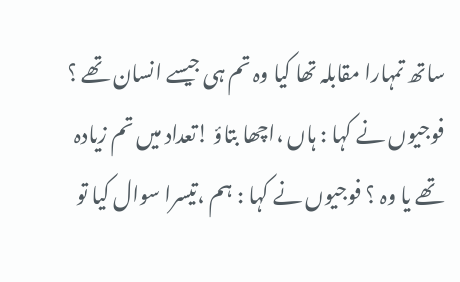ساتھ تمہارا مقابلہ تھا کیا وہ تم ہی جیسے انسان تھے ؟ فوجیوں نے کہا : ہاں ،اچھا بتاؤ !تعداد میں تم زیادہ تھے یا وہ ؟ فوجیوں نے کہا : ہم ،تیسرا سوال کیا تو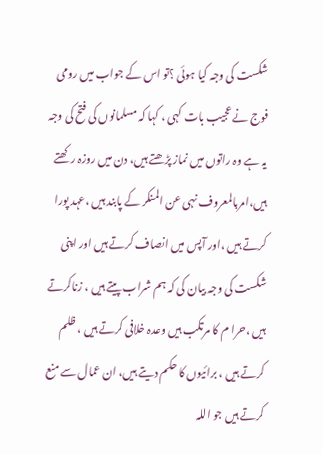شکست کی وجہ کیا ہوئی ؟تو اس کے جواب میں رومی فوج نے عجیب بات کہی ، کہا کہ مسلمانوں کی فتح کی وجہ یہ ہے وہ راتوں میں نماز پڑھتے ہیں، دن میں روزہ رکھتے ہیں،امربالمعروف نہی عن المنکر کے پابند ہیں ،عہد پورا کرتے ہیں ،اور آپس میں انصاف کرتے ہیں اور اپنی شکست کی وجہ بیان کی کہ ہم شراب پیتے ہیں ، زناکرتے ہیں ،حرا م کا مرتکب ہیں وعدہ خلافی کرتے ہیں ، ظلم کرتے ہیں ، برائیوں کا حکم دیتے ہیں، ان عمال سے منع کرتے ہیں جو اللہ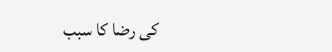کی رضا کا سبب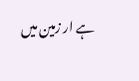ہے ار زمین میں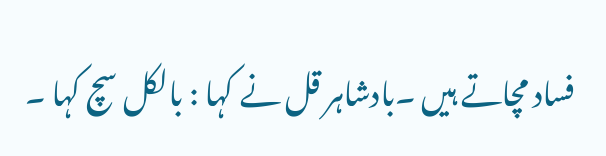فساد مچاتے ہیں ۔بادشاہر قل نے کہا : بالکل سچ کہا ۔